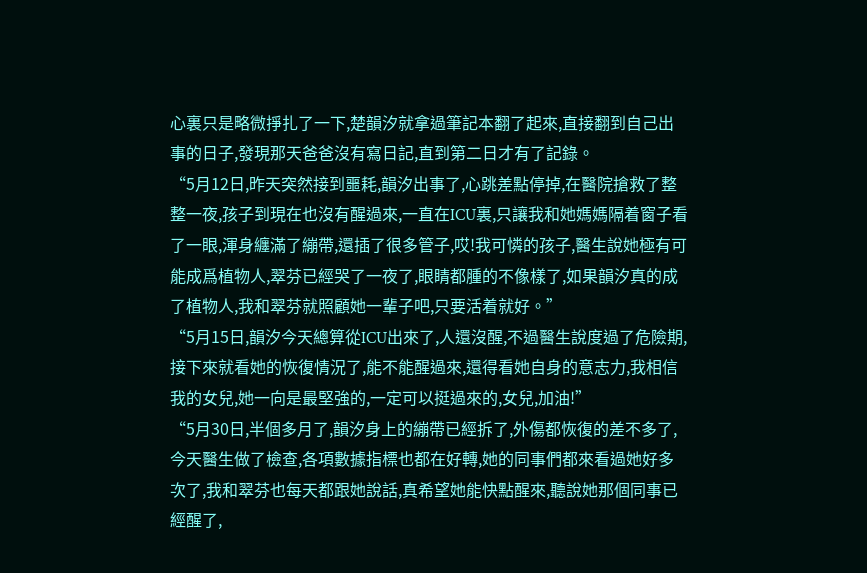心裏只是略微掙扎了一下,楚韻汐就拿過筆記本翻了起來,直接翻到自己出事的日子,發現那天爸爸沒有寫日記,直到第二日才有了記錄。
“5月12日,昨天突然接到噩耗,韻汐出事了,心跳差點停掉,在醫院搶救了整整一夜,孩子到現在也沒有醒過來,一直在ICU裏,只讓我和她媽媽隔着窗子看了一眼,渾身纏滿了繃帶,還插了很多管子,哎!我可憐的孩子,醫生說她極有可能成爲植物人,翠芬已經哭了一夜了,眼睛都腫的不像樣了,如果韻汐真的成了植物人,我和翠芬就照顧她一輩子吧,只要活着就好。”
“5月15日,韻汐今天總算從ICU出來了,人還沒醒,不過醫生說度過了危險期,接下來就看她的恢復情況了,能不能醒過來,還得看她自身的意志力,我相信我的女兒,她一向是最堅強的,一定可以挺過來的,女兒,加油!”
“5月30日,半個多月了,韻汐身上的繃帶已經拆了,外傷都恢復的差不多了,今天醫生做了檢查,各項數據指標也都在好轉,她的同事們都來看過她好多次了,我和翠芬也每天都跟她說話,真希望她能快點醒來,聽說她那個同事已經醒了,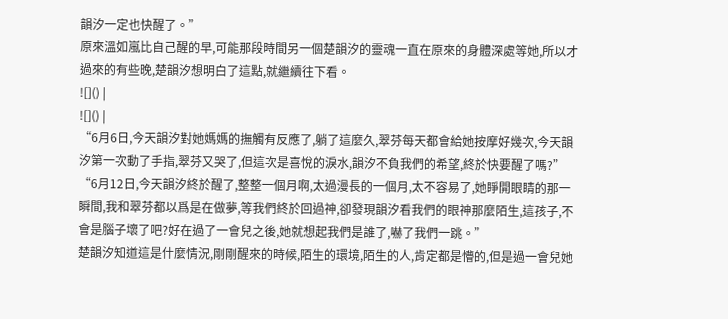韻汐一定也快醒了。”
原來溫如嵐比自己醒的早,可能那段時間另一個楚韻汐的靈魂一直在原來的身體深處等她,所以才過來的有些晚,楚韻汐想明白了這點,就繼續往下看。
![]() |
![]() |
“6月6日,今天韻汐對她媽媽的撫觸有反應了,躺了這麼久,翠芬每天都會給她按摩好幾次,今天韻汐第一次動了手指,翠芬又哭了,但這次是喜悅的淚水,韻汐不負我們的希望,終於快要醒了嗎?”
“6月12日,今天韻汐終於醒了,整整一個月啊,太過漫長的一個月,太不容易了,她睜開眼睛的那一瞬間,我和翠芬都以爲是在做夢,等我們終於回過神,卻發現韻汐看我們的眼神那麼陌生,這孩子,不會是腦子壞了吧?好在過了一會兒之後,她就想起我們是誰了,嚇了我們一跳。”
楚韻汐知道這是什麼情況,剛剛醒來的時候,陌生的環境,陌生的人,肯定都是懵的,但是過一會兒她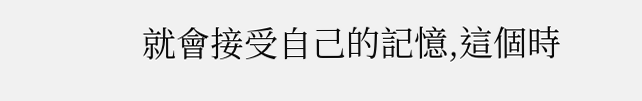就會接受自己的記憶,這個時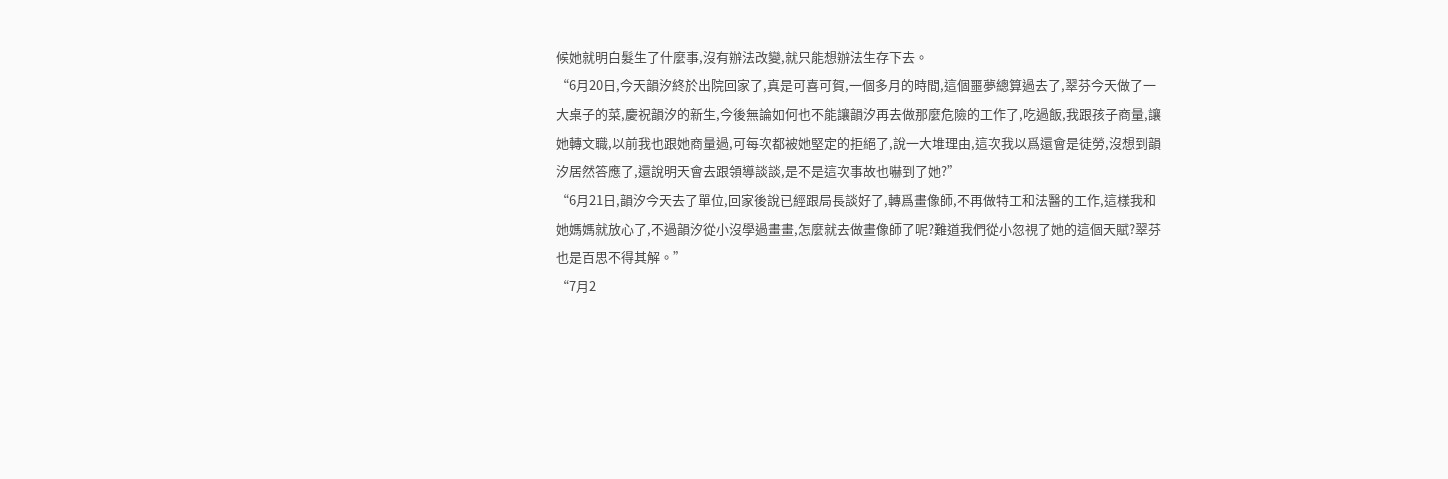候她就明白髮生了什麼事,沒有辦法改變,就只能想辦法生存下去。
“6月20日,今天韻汐終於出院回家了,真是可喜可賀,一個多月的時間,這個噩夢總算過去了,翠芬今天做了一大桌子的菜,慶祝韻汐的新生,今後無論如何也不能讓韻汐再去做那麼危險的工作了,吃過飯,我跟孩子商量,讓她轉文職,以前我也跟她商量過,可每次都被她堅定的拒絕了,說一大堆理由,這次我以爲還會是徒勞,沒想到韻汐居然答應了,還說明天會去跟領導談談,是不是這次事故也嚇到了她?”
“6月21日,韻汐今天去了單位,回家後說已經跟局長談好了,轉爲畫像師,不再做特工和法醫的工作,這樣我和她媽媽就放心了,不過韻汐從小沒學過畫畫,怎麼就去做畫像師了呢?難道我們從小忽視了她的這個天賦?翠芬也是百思不得其解。”
“7月2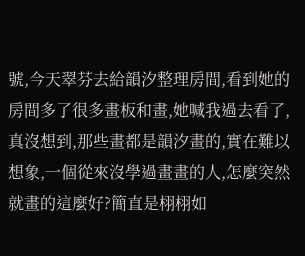號,今天翠芬去給韻汐整理房間,看到她的房間多了很多畫板和畫,她喊我過去看了,真沒想到,那些畫都是韻汐畫的,實在難以想象,一個從來沒學過畫畫的人,怎麼突然就畫的這麼好?簡直是栩栩如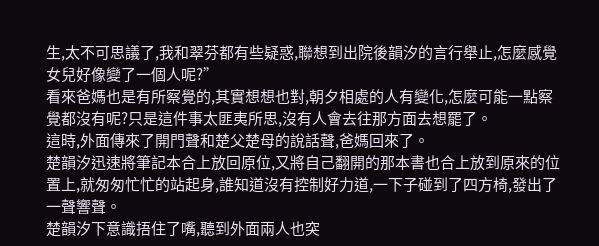生,太不可思議了,我和翠芬都有些疑惑,聯想到出院後韻汐的言行舉止,怎麼感覺女兒好像變了一個人呢?”
看來爸媽也是有所察覺的,其實想想也對,朝夕相處的人有變化,怎麼可能一點察覺都沒有呢?只是這件事太匪夷所思,沒有人會去往那方面去想罷了。
這時,外面傳來了開門聲和楚父楚母的說話聲,爸媽回來了。
楚韻汐迅速將筆記本合上放回原位,又將自己翻開的那本書也合上放到原來的位置上,就匆匆忙忙的站起身,誰知道沒有控制好力道,一下子碰到了四方椅,發出了一聲響聲。
楚韻汐下意識捂住了嘴,聽到外面兩人也突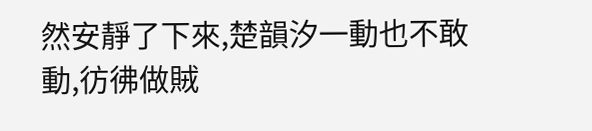然安靜了下來,楚韻汐一動也不敢動,彷彿做賊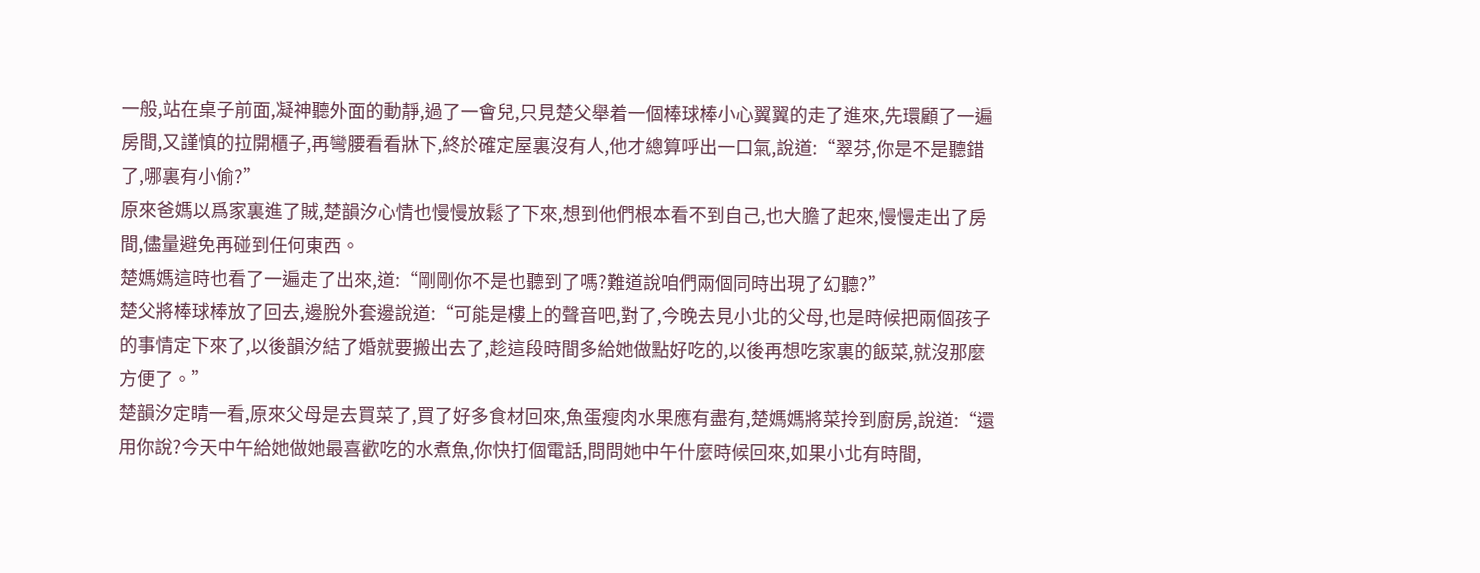一般,站在桌子前面,凝神聽外面的動靜,過了一會兒,只見楚父舉着一個棒球棒小心翼翼的走了進來,先環顧了一遍房間,又謹慎的拉開櫃子,再彎腰看看牀下,終於確定屋裏沒有人,他才總算呼出一口氣,說道:“翠芬,你是不是聽錯了,哪裏有小偷?”
原來爸媽以爲家裏進了賊,楚韻汐心情也慢慢放鬆了下來,想到他們根本看不到自己,也大膽了起來,慢慢走出了房間,儘量避免再碰到任何東西。
楚媽媽這時也看了一遍走了出來,道:“剛剛你不是也聽到了嗎?難道說咱們兩個同時出現了幻聽?”
楚父將棒球棒放了回去,邊脫外套邊說道:“可能是樓上的聲音吧,對了,今晚去見小北的父母,也是時候把兩個孩子的事情定下來了,以後韻汐結了婚就要搬出去了,趁這段時間多給她做點好吃的,以後再想吃家裏的飯菜,就沒那麼方便了。”
楚韻汐定睛一看,原來父母是去買菜了,買了好多食材回來,魚蛋瘦肉水果應有盡有,楚媽媽將菜拎到廚房,說道:“還用你說?今天中午給她做她最喜歡吃的水煮魚,你快打個電話,問問她中午什麼時候回來,如果小北有時間,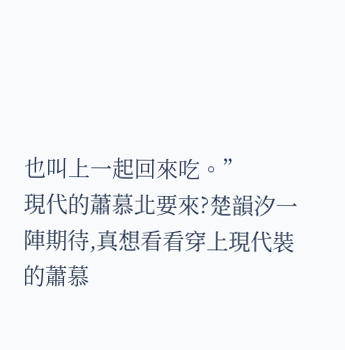也叫上一起回來吃。”
現代的蕭慕北要來?楚韻汐一陣期待,真想看看穿上現代裝的蕭慕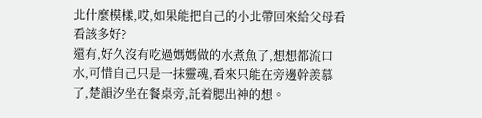北什麼模樣,哎,如果能把自己的小北帶回來給父母看看該多好?
還有,好久沒有吃過媽媽做的水煮魚了,想想都流口水,可惜自己只是一抹靈魂,看來只能在旁邊幹羨慕了,楚韻汐坐在餐桌旁,託着腮出神的想。